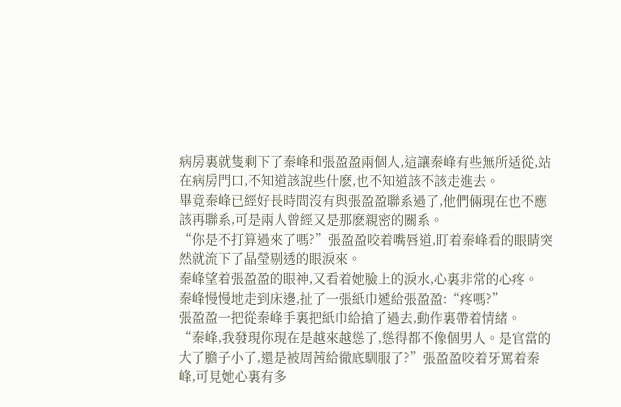病房裏就隻剩下了秦峰和張盈盈兩個人,這讓秦峰有些無所适從,站在病房門口,不知道該說些什麽,也不知道該不該走進去。
畢竟秦峰已經好長時間沒有與張盈盈聯系過了,他們倆現在也不應該再聯系,可是兩人曾經又是那麽親密的關系。
“你是不打算過來了嗎?”張盈盈咬着嘴唇道,盯着秦峰看的眼睛突然就流下了晶瑩剔透的眼淚來。
秦峰望着張盈盈的眼神,又看着她臉上的淚水,心裏非常的心疼。
秦峰慢慢地走到床邊,扯了一張紙巾遞給張盈盈:“疼嗎?”
張盈盈一把從秦峰手裏把紙巾給搶了過去,動作裏帶着情緒。
“秦峰,我發現你現在是越來越慫了,慫得都不像個男人。是官當的大了膽子小了,還是被周茜給徹底馴服了?”張盈盈咬着牙罵着秦峰,可見她心裏有多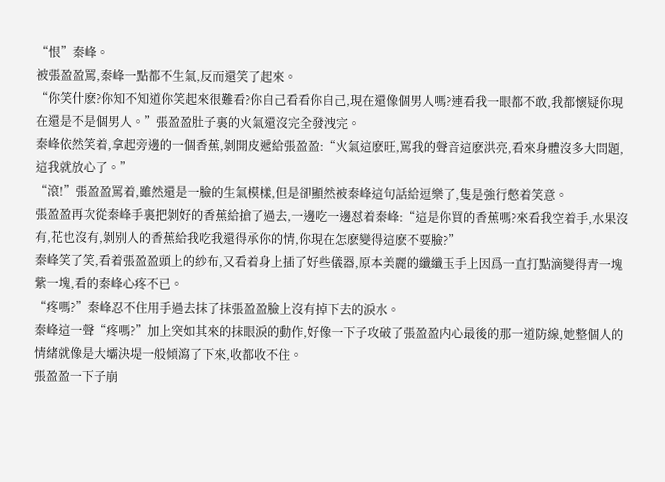“恨”秦峰。
被張盈盈罵,秦峰一點都不生氣,反而還笑了起來。
“你笑什麽?你知不知道你笑起來很難看?你自己看看你自己,現在還像個男人嗎?連看我一眼都不敢,我都懷疑你現在還是不是個男人。”張盈盈肚子裏的火氣還沒完全發洩完。
秦峰依然笑着,拿起旁邊的一個香蕉,剝開皮遞給張盈盈:“火氣這麽旺,罵我的聲音這麽洪亮,看來身體沒多大問題,這我就放心了。”
“滾!”張盈盈罵着,雖然還是一臉的生氣模樣,但是卻顯然被秦峰這句話給逗樂了,隻是強行憋着笑意。
張盈盈再次從秦峰手裏把剝好的香蕉給搶了過去,一邊吃一邊怼着秦峰:“這是你買的香蕉嗎?來看我空着手,水果沒有,花也沒有,剝别人的香蕉給我吃我還得承你的情,你現在怎麽變得這麽不要臉?”
秦峰笑了笑,看着張盈盈頭上的紗布,又看着身上插了好些儀器,原本美麗的纖纖玉手上因爲一直打點滴變得青一塊紫一塊,看的秦峰心疼不已。
“疼嗎?”秦峰忍不住用手過去抹了抹張盈盈臉上沒有掉下去的淚水。
秦峰這一聲“疼嗎?”加上突如其來的抹眼淚的動作,好像一下子攻破了張盈盈内心最後的那一道防線,她整個人的情緒就像是大壩決堤一般傾瀉了下來,收都收不住。
張盈盈一下子崩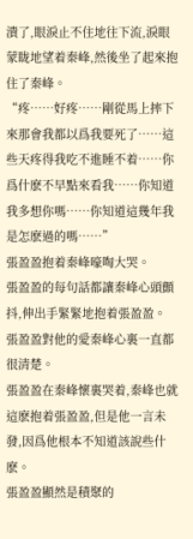潰了,眼淚止不住地往下流,淚眼蒙眬地望着秦峰,然後坐了起來抱住了秦峰。
“疼……好疼……剛從馬上摔下來那會我都以爲我要死了……這些天疼得我吃不進睡不着……你爲什麽不早點來看我……你知道我多想你嗎……你知道這幾年我是怎麽過的嗎……”
張盈盈抱着秦峰嚎啕大哭。
張盈盈的每句話都讓秦峰心頭顫抖,伸出手緊緊地抱着張盈盈。
張盈盈對他的愛秦峰心裏一直都很清楚。
張盈盈在秦峰懷裏哭着,秦峰也就這麽抱着張盈盈,但是他一言未發,因爲他根本不知道該說些什麽。
張盈盈顯然是積聚的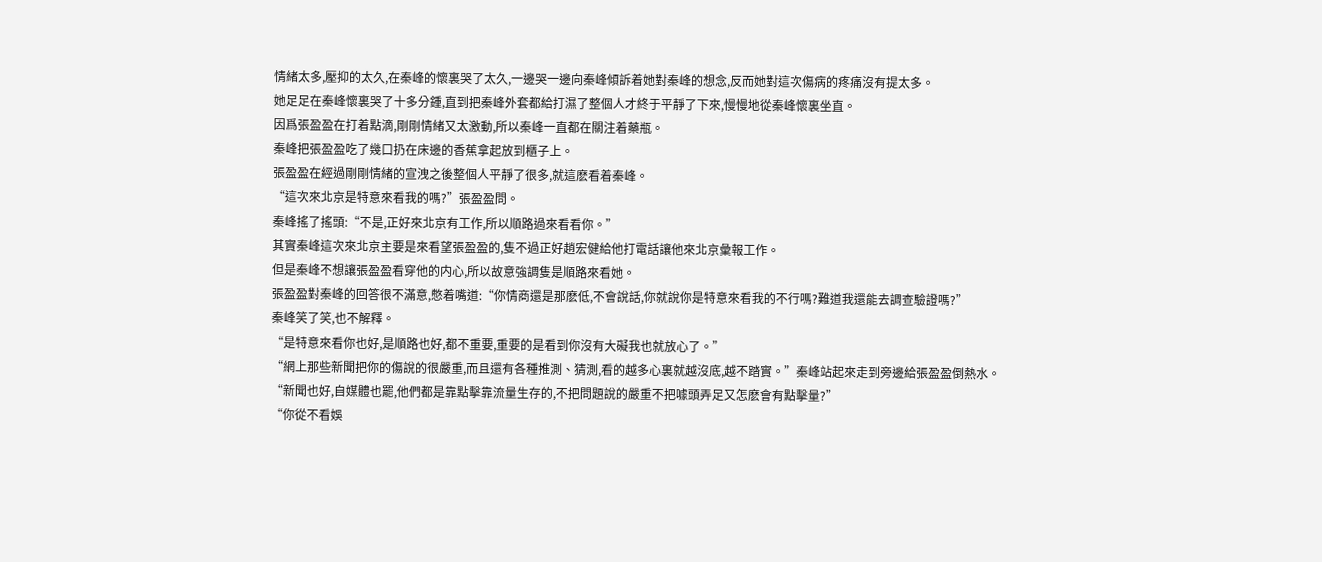情緒太多,壓抑的太久,在秦峰的懷裏哭了太久,一邊哭一邊向秦峰傾訴着她對秦峰的想念,反而她對這次傷病的疼痛沒有提太多。
她足足在秦峰懷裏哭了十多分鍾,直到把秦峰外套都給打濕了整個人才終于平靜了下來,慢慢地從秦峰懷裏坐直。
因爲張盈盈在打着點滴,剛剛情緒又太激動,所以秦峰一直都在關注着藥瓶。
秦峰把張盈盈吃了幾口扔在床邊的香蕉拿起放到櫃子上。
張盈盈在經過剛剛情緒的宣洩之後整個人平靜了很多,就這麽看着秦峰。
“這次來北京是特意來看我的嗎?”張盈盈問。
秦峰搖了搖頭:“不是,正好來北京有工作,所以順路過來看看你。”
其實秦峰這次來北京主要是來看望張盈盈的,隻不過正好趙宏健給他打電話讓他來北京彙報工作。
但是秦峰不想讓張盈盈看穿他的内心,所以故意強調隻是順路來看她。
張盈盈對秦峰的回答很不滿意,憋着嘴道:“你情商還是那麽低,不會說話,你就說你是特意來看我的不行嗎?難道我還能去調查驗證嗎?”
秦峰笑了笑,也不解釋。
“是特意來看你也好,是順路也好,都不重要,重要的是看到你沒有大礙我也就放心了。”
“網上那些新聞把你的傷說的很嚴重,而且還有各種推測、猜測,看的越多心裏就越沒底,越不踏實。”秦峰站起來走到旁邊給張盈盈倒熱水。
“新聞也好,自媒體也罷,他們都是靠點擊靠流量生存的,不把問題說的嚴重不把噱頭弄足又怎麽會有點擊量?”
“你從不看娛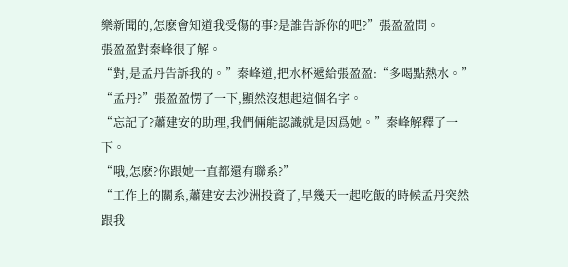樂新聞的,怎麽會知道我受傷的事?是誰告訴你的吧?”張盈盈問。
張盈盈對秦峰很了解。
“對,是孟丹告訴我的。”秦峰道,把水杯遞給張盈盈:“多喝點熱水。”
“孟丹?”張盈盈愣了一下,顯然沒想起這個名字。
“忘記了?蕭建安的助理,我們倆能認識就是因爲她。”秦峰解釋了一下。
“哦,怎麽?你跟她一直都還有聯系?”
“工作上的關系,蕭建安去沙洲投資了,早幾天一起吃飯的時候孟丹突然跟我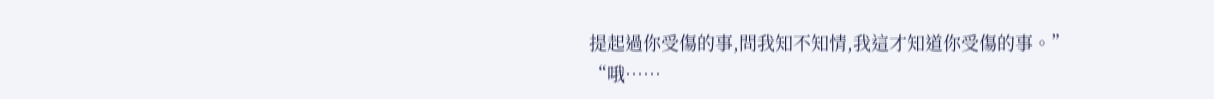提起過你受傷的事,問我知不知情,我這才知道你受傷的事。”
“哦……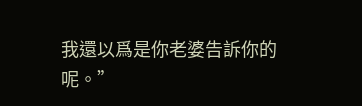我還以爲是你老婆告訴你的呢。”